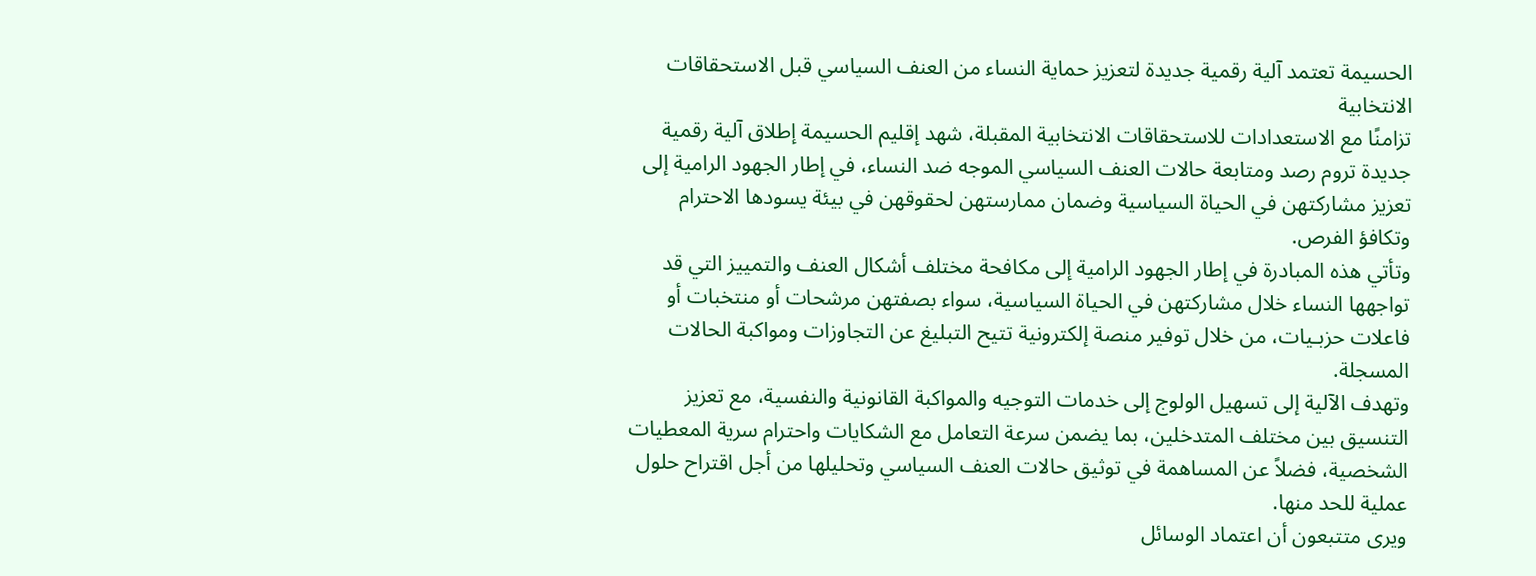الحسيمة تعتمد آلية رقمية جديدة لتعزيز حماية النساء من العنف السياسي قبل الاستحقاقات الانتخابية
تزامنًا مع الاستعدادات للاستحقاقات الانتخابية المقبلة، شهد إقليم الحسيمة إطلاق آلية رقمية جديدة تروم رصد ومتابعة حالات العنف السياسي الموجه ضد النساء، في إطار الجهود الرامية إلى تعزيز مشاركتهن في الحياة السياسية وضمان ممارستهن لحقوقهن في بيئة يسودها الاحترام وتكافؤ الفرص.
وتأتي هذه المبادرة في إطار الجهود الرامية إلى مكافحة مختلف أشكال العنف والتمييز التي قد تواجهها النساء خلال مشاركتهن في الحياة السياسية، سواء بصفتهن مرشحات أو منتخبات أو فاعلات حزبـيات، من خلال توفير منصة إلكترونية تتيح التبليغ عن التجاوزات ومواكبة الحالات المسجلة.
وتهدف الآلية إلى تسهيل الولوج إلى خدمات التوجيه والمواكبة القانونية والنفسية، مع تعزيز التنسيق بين مختلف المتدخلين، بما يضمن سرعة التعامل مع الشكايات واحترام سرية المعطيات الشخصية، فضلاً عن المساهمة في توثيق حالات العنف السياسي وتحليلها من أجل اقتراح حلول عملية للحد منها.
ويرى متتبعون أن اعتماد الوسائل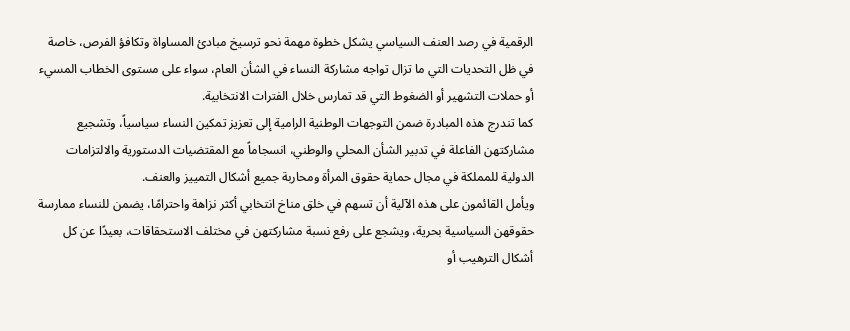الرقمية في رصد العنف السياسي يشكل خطوة مهمة نحو ترسيخ مبادئ المساواة وتكافؤ الفرص، خاصة في ظل التحديات التي ما تزال تواجه مشاركة النساء في الشأن العام، سواء على مستوى الخطاب المسيء أو حملات التشهير أو الضغوط التي قد تمارس خلال الفترات الانتخابية.
كما تندرج هذه المبادرة ضمن التوجهات الوطنية الرامية إلى تعزيز تمكين النساء سياسياً، وتشجيع مشاركتهن الفاعلة في تدبير الشأن المحلي والوطني، انسجاماً مع المقتضيات الدستورية والالتزامات الدولية للمملكة في مجال حماية حقوق المرأة ومحاربة جميع أشكال التمييز والعنف.
ويأمل القائمون على هذه الآلية أن تسهم في خلق مناخ انتخابي أكثر نزاهة واحترامًا، يضمن للنساء ممارسة حقوقهن السياسية بحرية، ويشجع على رفع نسبة مشاركتهن في مختلف الاستحقاقات، بعيدًا عن كل أشكال الترهيب أو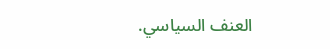العنف السياسي.